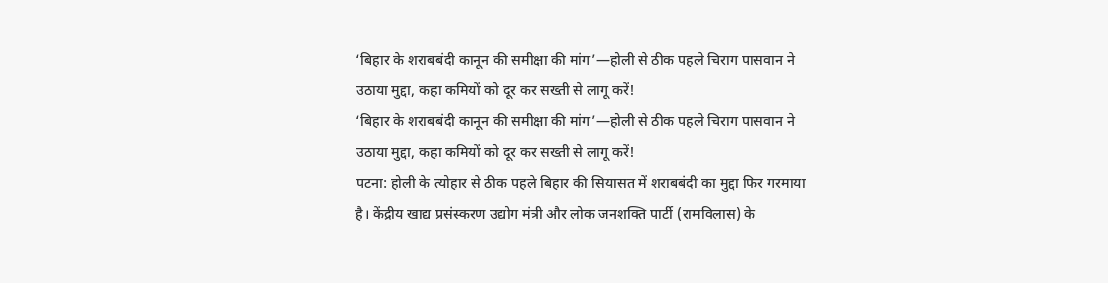‘बिहार के शराबबंदी कानून की समीक्षा की मांग’—होली से ठीक पहले चिराग पासवान ने उठाया मुद्दा, कहा कमियों को दूर कर सख्ती से लागू करें!
‘बिहार के शराबबंदी कानून की समीक्षा की मांग’—होली से ठीक पहले चिराग पासवान ने उठाया मुद्दा, कहा कमियों को दूर कर सख्ती से लागू करें!
पटना: होली के त्योहार से ठीक पहले बिहार की सियासत में शराबबंदी का मुद्दा फिर गरमाया है। केंद्रीय खाद्य प्रसंस्करण उद्योग मंत्री और लोक जनशक्ति पार्टी (रामविलास) के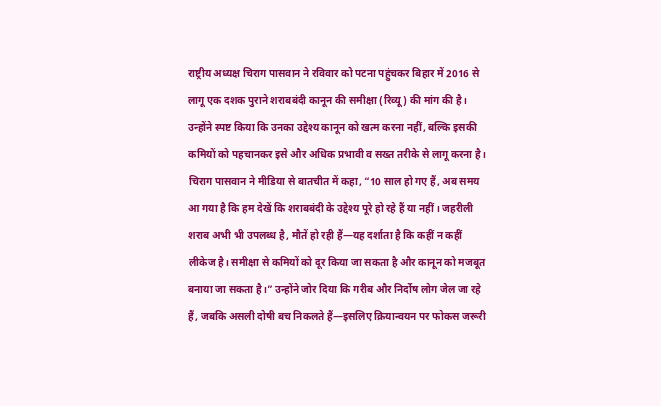राष्ट्रीय अध्यक्ष चिराग पासवान ने रविवार को पटना पहुंचकर बिहार में 2016 से लागू एक दशक पुराने शराबबंदी कानून की समीक्षा (रिव्यू) की मांग की है। उन्होंने स्पष्ट किया कि उनका उद्देश्य कानून को खत्म करना नहीं, बल्कि इसकी कमियों को पहचानकर इसे और अधिक प्रभावी व सख्त तरीके से लागू करना है।
चिराग पासवान ने मीडिया से बातचीत में कहा, “10 साल हो गए हैं, अब समय आ गया है कि हम देखें कि शराबबंदी के उद्देश्य पूरे हो रहे हैं या नहीं। जहरीली शराब अभी भी उपलब्ध है, मौतें हो रही हैं—यह दर्शाता है कि कहीं न कहीं लीकेज है। समीक्षा से कमियों को दूर किया जा सकता है और कानून को मजबूत बनाया जा सकता है।” उन्होंने जोर दिया कि गरीब और निर्दोष लोग जेल जा रहे हैं, जबकि असली दोषी बच निकलते हैं—इसलिए क्रियान्वयन पर फोकस जरूरी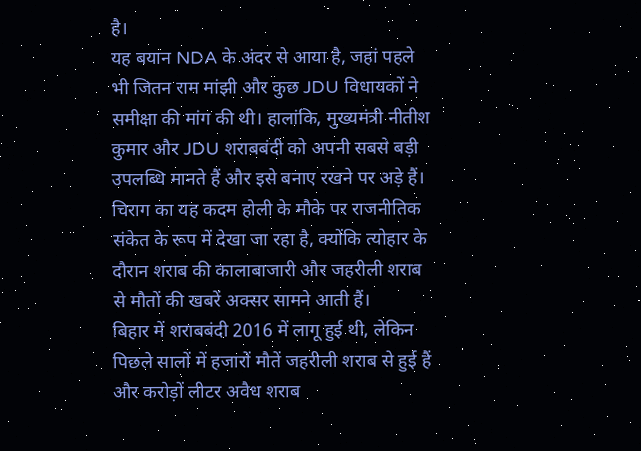है।
यह बयान NDA के अंदर से आया है, जहां पहले भी जितन राम मांझी और कुछ JDU विधायकों ने समीक्षा की मांग की थी। हालांकि, मुख्यमंत्री नीतीश कुमार और JDU शराबबंदी को अपनी सबसे बड़ी उपलब्धि मानते हैं और इसे बनाए रखने पर अड़े हैं। चिराग का यह कदम होली के मौके पर राजनीतिक संकेत के रूप में देखा जा रहा है, क्योंकि त्योहार के दौरान शराब की कालाबाजारी और जहरीली शराब से मौतों की खबरें अक्सर सामने आती हैं।
बिहार में शराबबंदी 2016 में लागू हुई थी, लेकिन पिछले सालों में हजारों मौतें जहरीली शराब से हुई हैं और करोड़ों लीटर अवैध शराब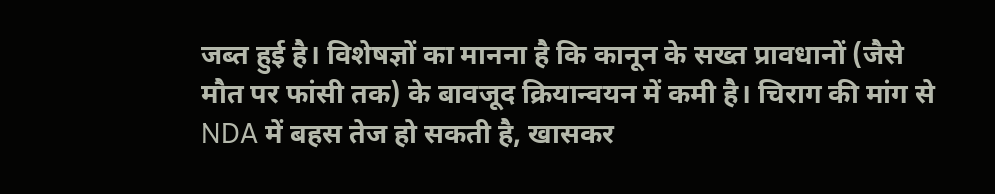जब्त हुई है। विशेषज्ञों का मानना है कि कानून के सख्त प्रावधानों (जैसे मौत पर फांसी तक) के बावजूद क्रियान्वयन में कमी है। चिराग की मांग से NDA में बहस तेज हो सकती है, खासकर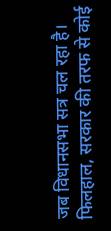जब विधानसभा सत्र चल रहा है।
फिलहाल, सरकार की तरफ से कोई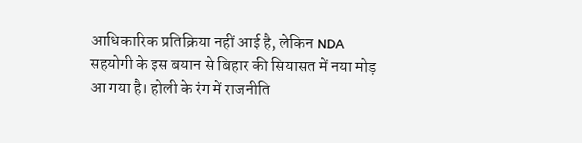आधिकारिक प्रतिक्रिया नहीं आई है, लेकिन NDA सहयोगी के इस बयान से बिहार की सियासत में नया मोड़ आ गया है। होली के रंग में राजनीति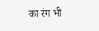का रंग भी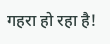गहरा हो रहा है!